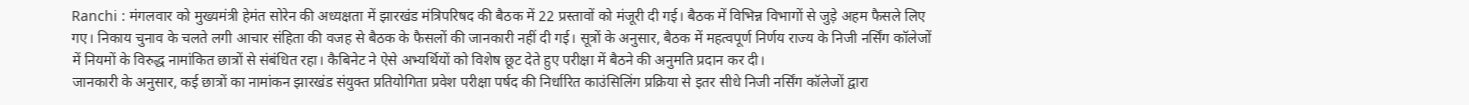Ranchi : मंगलवार को मुख्यमंत्री हेमंत सोरेन की अध्यक्षता में झारखंड मंत्रिपरिषद की बैठक में 22 प्रस्तावों को मंजूरी दी गई। बैठक में विभिन्न विभागों से जुड़े अहम फैसले लिए गए। निकाय चुनाव के चलते लगी आचार संहिता की वजह से बैठक के फैसलों की जानकारी नहीं दी गई। सूत्रों के अनुसार, बैठक में महत्वपूर्ण निर्णय राज्य के निजी नर्सिंग कॉलेजों में नियमों के विरुद्ध नामांकित छात्रों से संबंधित रहा। कैबिनेट ने ऐसे अभ्यर्थियों को विशेष छूट देते हुए परीक्षा में बैठने की अनुमति प्रदान कर दी।
जानकारी के अनुसार, कई छात्रों का नामांकन झारखंड संयुक्त प्रतियोगिता प्रवेश परीक्षा पर्षद की निर्धारित काउंसिलिंग प्रक्रिया से इतर सीधे निजी नर्सिंग कॉलेजों द्वारा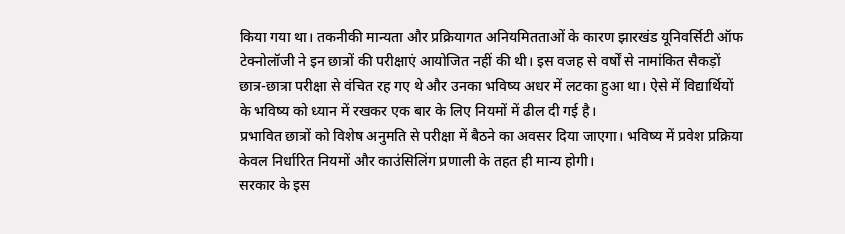किया गया था। तकनीकी मान्यता और प्रक्रियागत अनियमितताओं के कारण झारखंड यूनिवर्सिटी ऑफ टेक्नोलॉजी ने इन छात्रों की परीक्षाएं आयोजित नहीं की थी। इस वजह से वर्षों से नामांकित सैकड़ों छात्र-छात्रा परीक्षा से वंचित रह गए थे और उनका भविष्य अधर में लटका हुआ था। ऐसे में विद्यार्थियों के भविष्य को ध्यान में रखकर एक बार के लिए नियमों में ढील दी गई है।
प्रभावित छात्रों को विशेष अनुमति से परीक्षा में बैठने का अवसर दिया जाएगा। भविष्य में प्रवेश प्रक्रिया केवल निर्धारित नियमों और काउंसिलिंग प्रणाली के तहत ही मान्य होगी।
सरकार के इस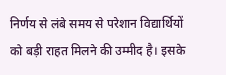निर्णय से लंबे समय से परेशान विद्यार्थियों को बड़ी राहत मिलने की उम्मीद है। इसके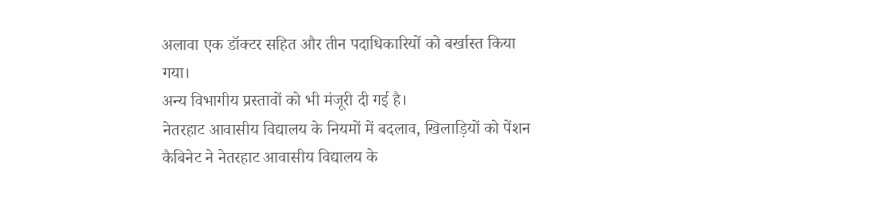अलावा एक डॉक्टर सहित और तीन पदाधिकारियों को बर्खास्त किया गया।
अन्य विभागीय प्रस्तावों को भी मंजूरी दी गई है।
नेतरहाट आवासीय विद्यालय के नियमों में बदलाव, खिलाड़ियों को पेंशन
कैबिनेट ने नेतरहाट आवासीय विद्यालय के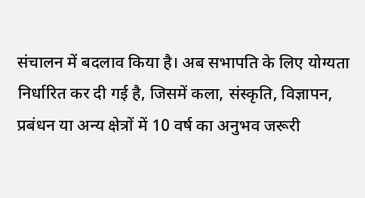संचालन में बदलाव किया है। अब सभापति के लिए योग्यता निर्धारित कर दी गई है, जिसमें कला, संस्कृति, विज्ञापन, प्रबंधन या अन्य क्षेत्रों में 10 वर्ष का अनुभव जरूरी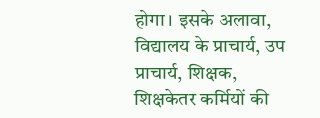होगा। इसके अलावा, विद्यालय के प्राचार्य, उप प्राचार्य, शिक्षक, शिक्षकेतर कर्मियों की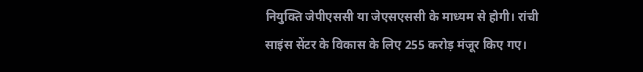नियुक्ति जेपीएससी या जेएसएससी के माध्यम से होगी। रांची साइंस सेंटर के विकास के लिए 255 करोड़ मंजूर किए गए।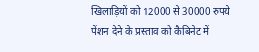खिलाड़ियों को 12000 से 30000 रुपये पेंशन देने के प्रस्ताव को कैबिनेट में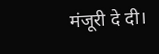मंजूरी दे दी।